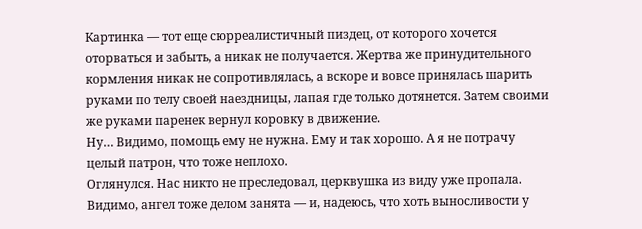Картинка — тот еще сюрреалистичный пиздец, от которого хочется оторваться и забыть, а никак не получается. Жертва же принудительного кормления никак не сопротивлялась, а вскоре и вовсе принялась шарить руками по телу своей наездницы, лапая где только дотянется. Затем своими же руками паренек вернул коровку в движение.
Ну… Видимо, помощь ему не нужна. Ему и так хорошо. А я не потрачу целый патрон, что тоже неплохо.
Оглянулся. Нас никто не преследовал, церквушка из виду уже пропала. Видимо, ангел тоже делом занята — и, надеюсь, что хоть выносливости у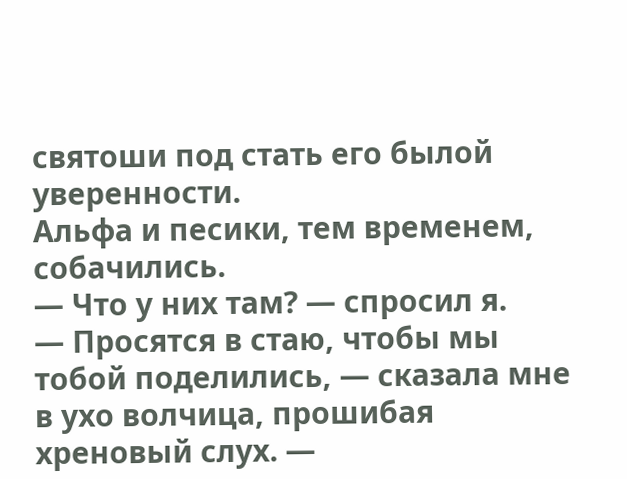святоши под стать его былой уверенности.
Альфа и песики, тем временем, собачились.
— Что у них там? — спросил я.
— Просятся в стаю, чтобы мы тобой поделились, — сказала мне в ухо волчица, прошибая хреновый слух. —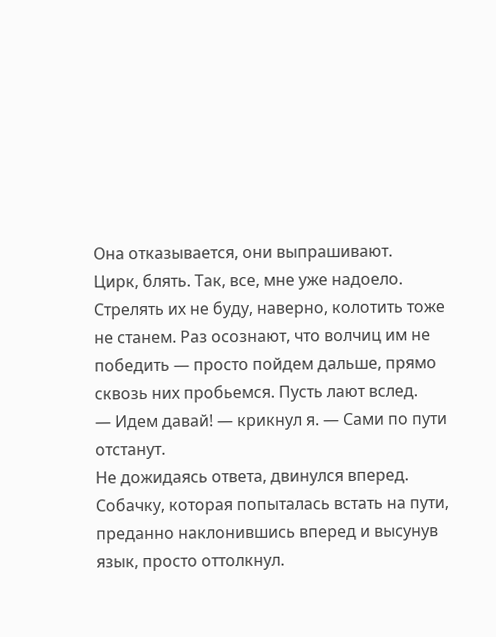Она отказывается, они выпрашивают.
Цирк, блять. Так, все, мне уже надоело. Стрелять их не буду, наверно, колотить тоже не станем. Раз осознают, что волчиц им не победить — просто пойдем дальше, прямо сквозь них пробьемся. Пусть лают вслед.
— Идем давай! — крикнул я. — Сами по пути отстанут.
Не дожидаясь ответа, двинулся вперед. Собачку, которая попыталась встать на пути, преданно наклонившись вперед и высунув язык, просто оттолкнул.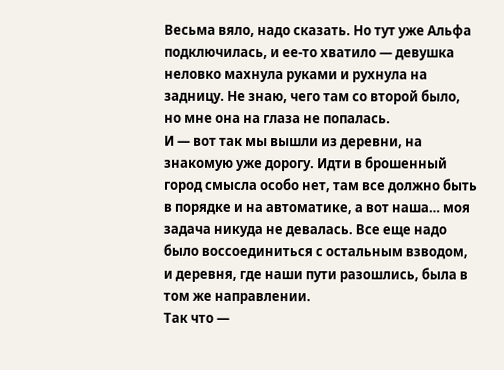Весьма вяло, надо сказать. Но тут уже Альфа подключилась, и ее-то хватило — девушка неловко махнула руками и рухнула на задницу. Не знаю, чего там со второй было, но мне она на глаза не попалась.
И — вот так мы вышли из деревни, на знакомую уже дорогу. Идти в брошенный город смысла особо нет, там все должно быть в порядке и на автоматике, а вот наша… моя задача никуда не девалась. Все еще надо было воссоединиться с остальным взводом, и деревня, где наши пути разошлись, была в том же направлении.
Так что —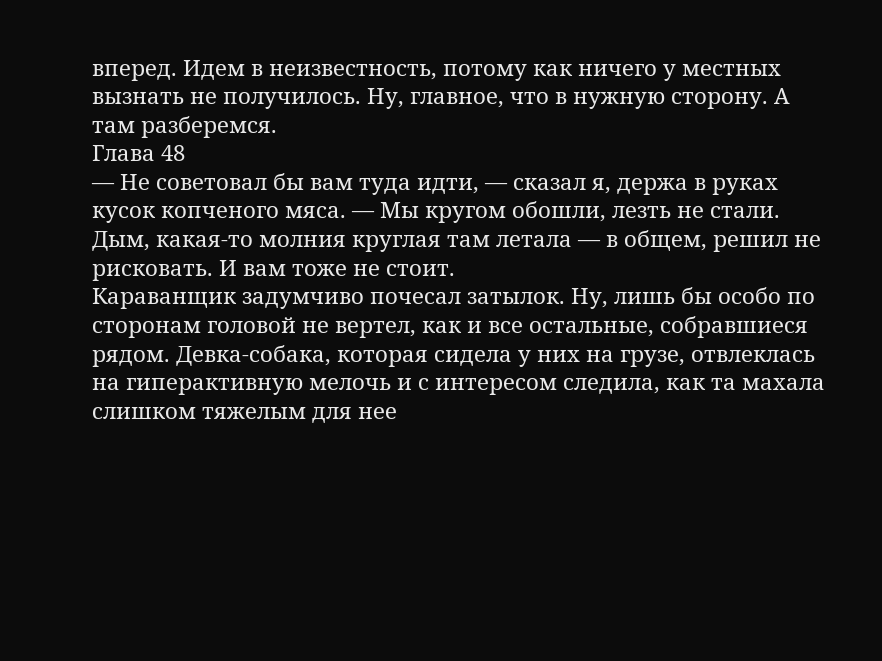вперед. Идем в неизвестность, потому как ничего у местных вызнать не получилось. Ну, главное, что в нужную сторону. А там разберемся.
Глава 48
— Не советовал бы вам туда идти, — сказал я, держа в руках кусок копченого мяса. — Мы кругом обошли, лезть не стали. Дым, какая-то молния круглая там летала — в общем, решил не рисковать. И вам тоже не стоит.
Караванщик задумчиво почесал затылок. Ну, лишь бы особо по сторонам головой не вертел, как и все остальные, собравшиеся рядом. Девка-собака, которая сидела у них на грузе, отвлеклась на гиперактивную мелочь и с интересом следила, как та махала слишком тяжелым для нее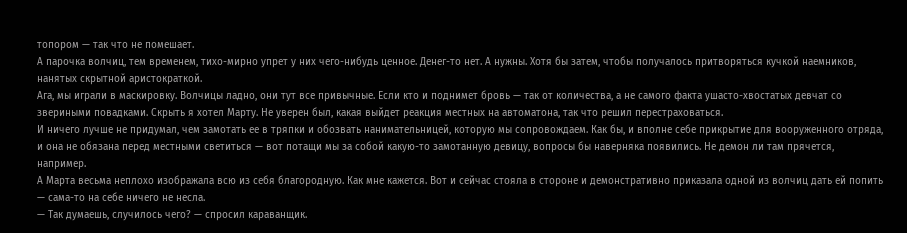топором — так что не помешает.
А парочка волчиц, тем временем, тихо-мирно упрет у них чего-нибудь ценное. Денег-то нет. А нужны. Хотя бы затем, чтобы получалось притворяться кучкой наемников, нанятых скрытной аристократкой.
Ага, мы играли в маскировку. Волчицы ладно, они тут все привычные. Если кто и поднимет бровь — так от количества, а не самого факта ушасто-хвостатых девчат со звериными повадками. Скрыть я хотел Марту. Не уверен был, какая выйдет реакция местных на автоматона, так что решил перестраховаться.
И ничего лучше не придумал, чем замотать ее в тряпки и обозвать нанимательницей, которую мы сопровождаем. Как бы, и вполне себе прикрытие для вооруженного отряда, и она не обязана перед местными светиться — вот потащи мы за собой какую-то замотанную девицу, вопросы бы наверняка появились. Не демон ли там прячется, например.
А Марта весьма неплохо изображала всю из себя благородную. Как мне кажется. Вот и сейчас стояла в стороне и демонстративно приказала одной из волчиц дать ей попить — сама-то на себе ничего не несла.
— Так думаешь, случилось чего? — спросил караванщик.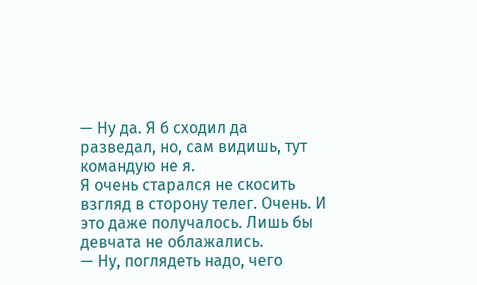— Ну да. Я б сходил да разведал, но, сам видишь, тут командую не я.
Я очень старался не скосить взгляд в сторону телег. Очень. И это даже получалось. Лишь бы девчата не облажались.
— Ну, поглядеть надо, чего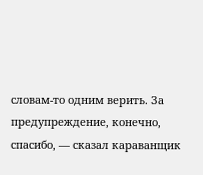словам-то одним верить. За предупреждение, конечно, спасибо, — сказал караванщик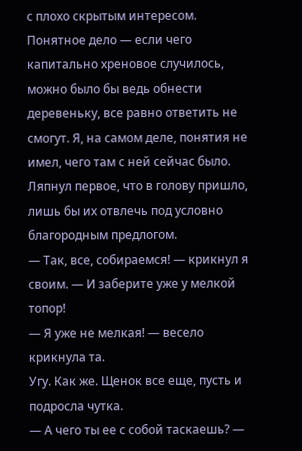с плохо скрытым интересом.
Понятное дело — если чего капитально хреновое случилось, можно было бы ведь обнести деревеньку, все равно ответить не смогут. Я, на самом деле, понятия не имел, чего там с ней сейчас было. Ляпнул первое, что в голову пришло, лишь бы их отвлечь под условно благородным предлогом.
— Так, все, собираемся! — крикнул я своим. — И заберите уже у мелкой топор!
— Я уже не мелкая! — весело крикнула та.
Угу. Как же. Щенок все еще, пусть и подросла чутка.
— А чего ты ее с собой таскаешь? —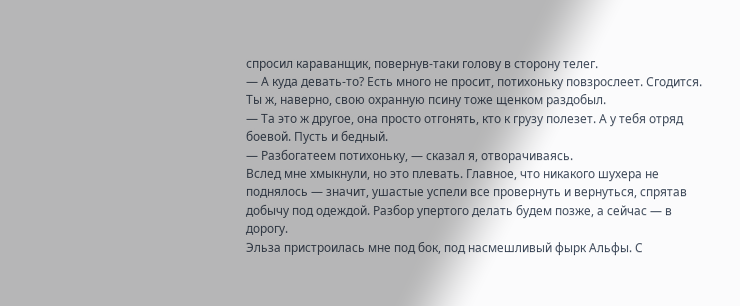спросил караванщик, повернув-таки голову в сторону телег.
— А куда девать-то? Есть много не просит, потихоньку повзрослеет. Сгодится. Ты ж, наверно, свою охранную псину тоже щенком раздобыл.
— Та это ж другое, она просто отгонять, кто к грузу полезет. А у тебя отряд боевой. Пусть и бедный.
— Разбогатеем потихоньку, — сказал я, отворачиваясь.
Вслед мне хмыкнули, но это плевать. Главное, что никакого шухера не поднялось — значит, ушастые успели все провернуть и вернуться, спрятав добычу под одеждой. Разбор упертого делать будем позже, а сейчас — в дорогу.
Эльза пристроилась мне под бок, под насмешливый фырк Альфы. С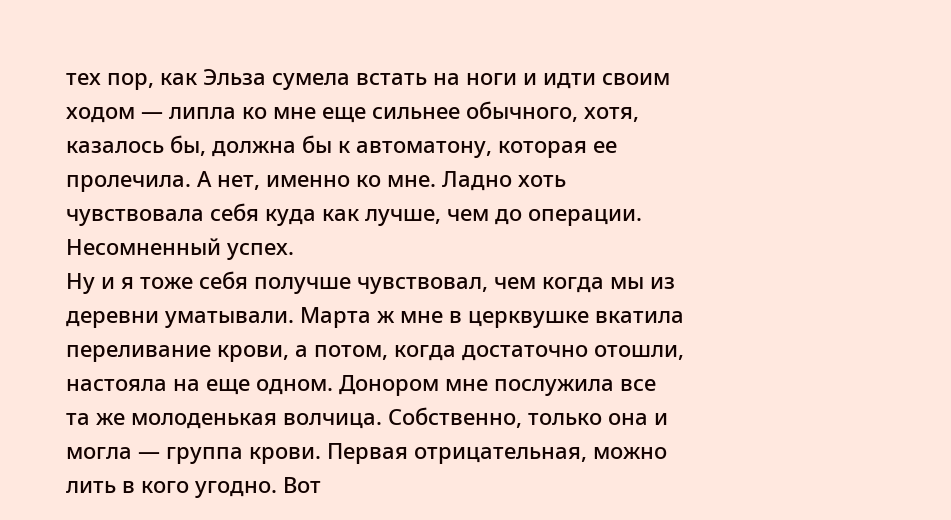тех пор, как Эльза сумела встать на ноги и идти своим ходом — липла ко мне еще сильнее обычного, хотя, казалось бы, должна бы к автоматону, которая ее пролечила. А нет, именно ко мне. Ладно хоть чувствовала себя куда как лучше, чем до операции. Несомненный успех.
Ну и я тоже себя получше чувствовал, чем когда мы из деревни уматывали. Марта ж мне в церквушке вкатила переливание крови, а потом, когда достаточно отошли, настояла на еще одном. Донором мне послужила все та же молоденькая волчица. Собственно, только она и могла — группа крови. Первая отрицательная, можно лить в кого угодно. Вот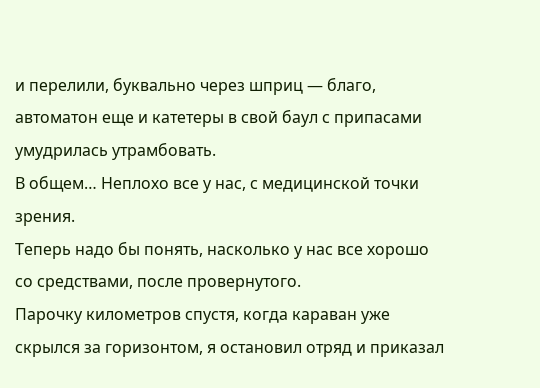и перелили, буквально через шприц — благо, автоматон еще и катетеры в свой баул с припасами умудрилась утрамбовать.
В общем… Неплохо все у нас, с медицинской точки зрения.
Теперь надо бы понять, насколько у нас все хорошо со средствами, после провернутого.
Парочку километров спустя, когда караван уже скрылся за горизонтом, я остановил отряд и приказал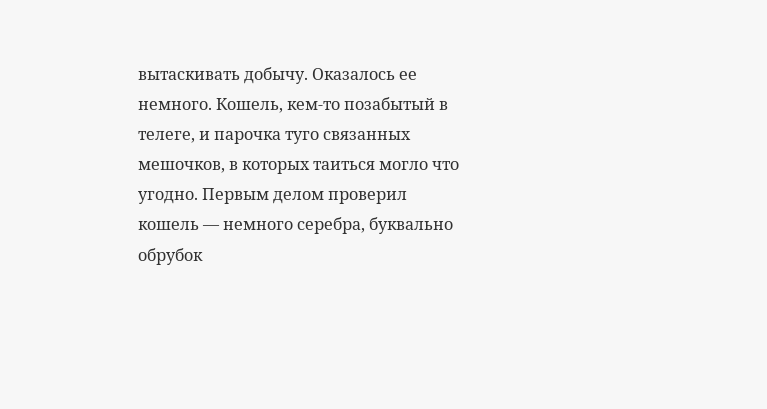вытаскивать добычу. Оказалось ее немного. Кошель, кем-то позабытый в телеге, и парочка туго связанных мешочков, в которых таиться могло что угодно. Первым делом проверил кошель — немного серебра, буквально обрубок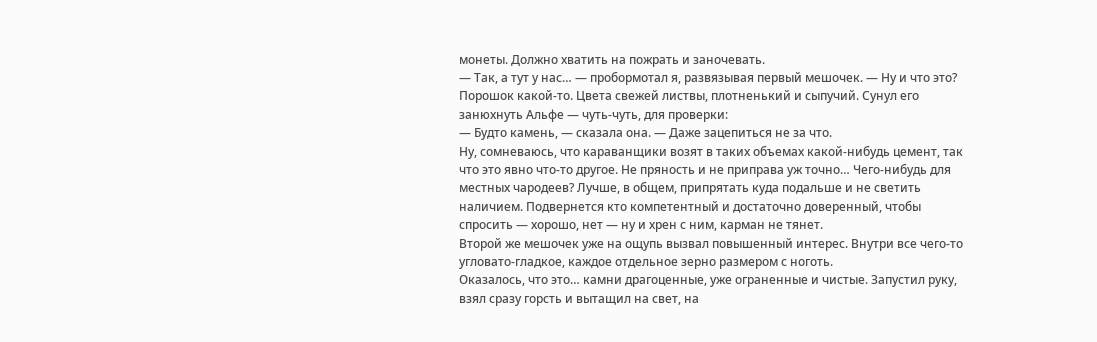монеты. Должно хватить на пожрать и заночевать.
— Так, а тут у нас… — пробормотал я, развязывая первый мешочек. — Ну и что это?
Порошок какой-то. Цвета свежей листвы, плотненький и сыпучий. Сунул его занюхнуть Альфе — чуть-чуть, для проверки:
— Будто камень, — сказала она. — Даже зацепиться не за что.
Ну, сомневаюсь, что караванщики возят в таких объемах какой-нибудь цемент, так что это явно что-то другое. Не пряность и не приправа уж точно… Чего-нибудь для местных чародеев? Лучше, в общем, припрятать куда подальше и не светить наличием. Подвернется кто компетентный и достаточно доверенный, чтобы спросить — хорошо, нет — ну и хрен с ним, карман не тянет.
Второй же мешочек уже на ощупь вызвал повышенный интерес. Внутри все чего-то угловато-гладкое, каждое отдельное зерно размером с ноготь.
Оказалось, что это… камни драгоценные, уже ограненные и чистые. Запустил руку, взял сразу горсть и вытащил на свет, на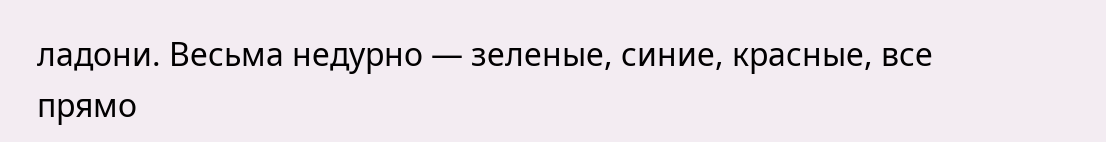ладони. Весьма недурно — зеленые, синие, красные, все прямо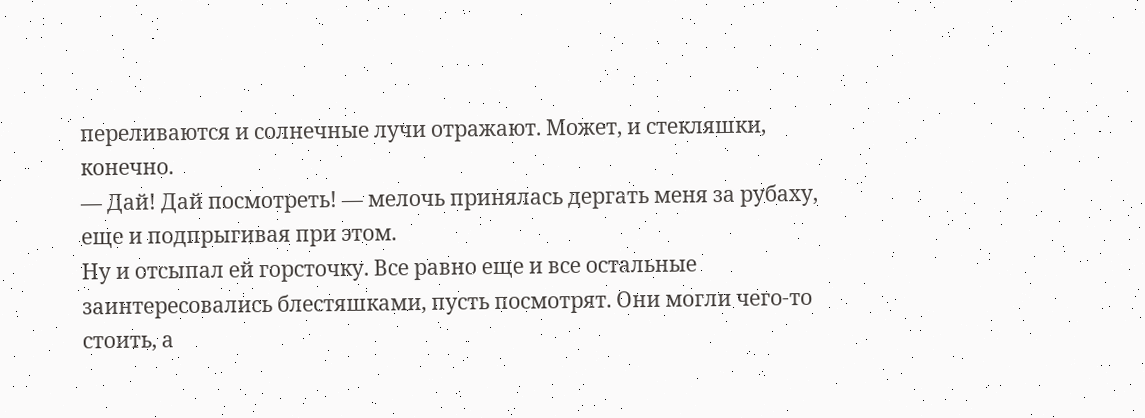переливаются и солнечные лучи отражают. Может, и стекляшки, конечно.
— Дай! Дай посмотреть! — мелочь принялась дергать меня за рубаху, еще и подпрыгивая при этом.
Ну и отсыпал ей горсточку. Все равно еще и все остальные заинтересовались блестяшками, пусть посмотрят. Они могли чего-то стоить, а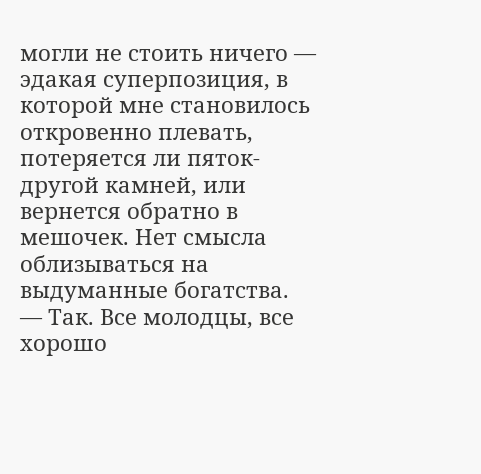могли не стоить ничего — эдакая суперпозиция, в которой мне становилось откровенно плевать, потеряется ли пяток-другой камней, или вернется обратно в мешочек. Нет смысла облизываться на выдуманные богатства.
— Так. Все молодцы, все хорошо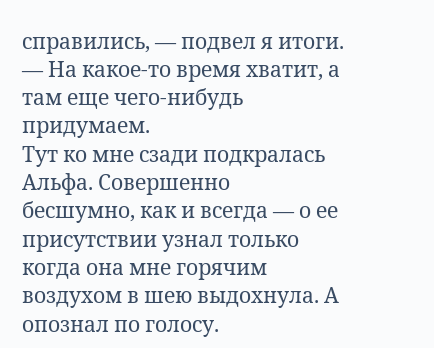справились, — подвел я итоги. — На какое-то время хватит, а там еще чего-нибудь придумаем.
Тут ко мне сзади подкралась Альфа. Совершенно бесшумно, как и всегда — о ее присутствии узнал только когда она мне горячим воздухом в шею выдохнула. А опознал по голосу.